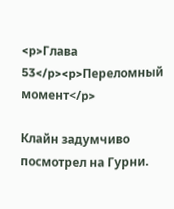<p>Глава 53</p><p>Переломный момент</p>

Клайн задумчиво посмотрел на Гурни.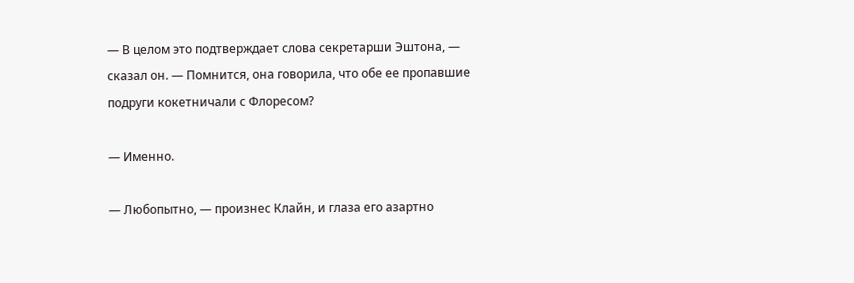— В целом это подтверждает слова секретарши Эштона, — сказал он. — Помнится, она говорила, что обе ее пропавшие подруги кокетничали с Флоресом?

— Именно.

— Любопытно, — произнес Клайн, и глаза его азартно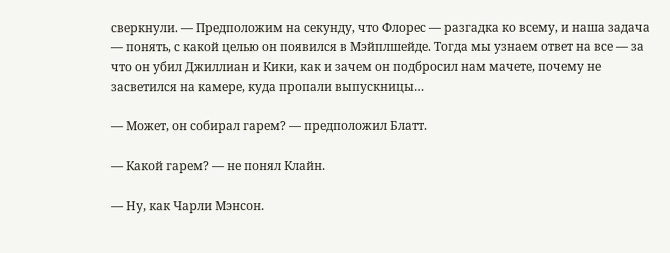сверкнули. — Предположим на секунду, что Флорес — разгадка ко всему, и наша задача — понять, с какой целью он появился в Мэйплшейде. Тогда мы узнаем ответ на все — за что он убил Джиллиан и Кики, как и зачем он подбросил нам мачете, почему не засветился на камере, куда пропали выпускницы…

— Может, он собирал гарем? — предположил Блатт.

— Какой гарем? — не понял Клайн.

— Ну, как Чарли Мэнсон.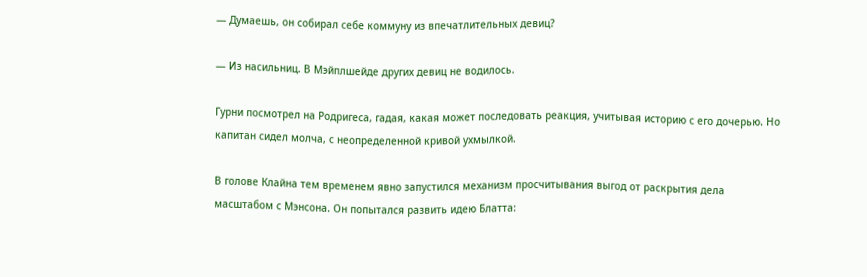— Думаешь, он собирал себе коммуну из впечатлительных девиц?

— Из насильниц. В Мэйплшейде других девиц не водилось.

Гурни посмотрел на Родригеса, гадая, какая может последовать реакция, учитывая историю с его дочерью. Но капитан сидел молча, с неопределенной кривой ухмылкой.

В голове Клайна тем временем явно запустился механизм просчитывания выгод от раскрытия дела масштабом с Мэнсона. Он попытался развить идею Блатта: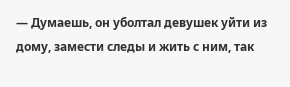— Думаешь, он уболтал девушек уйти из дому, замести следы и жить с ним, так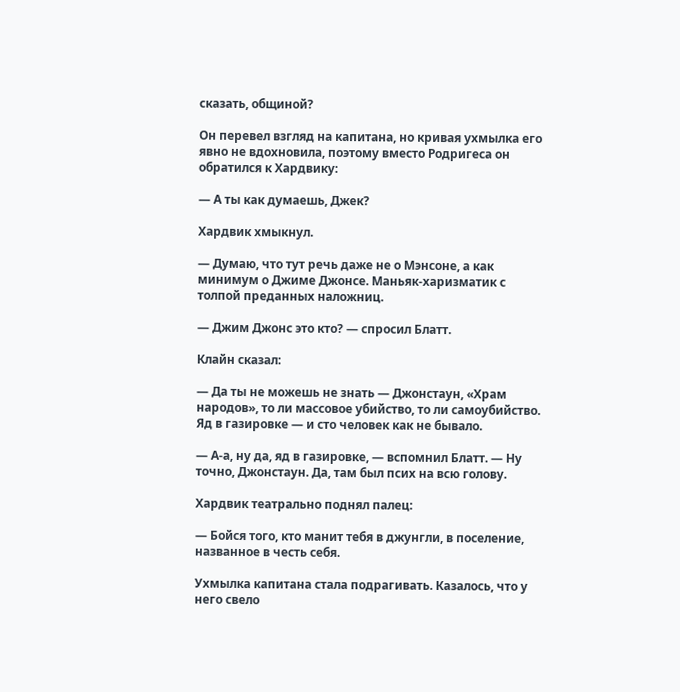сказать, общиной?

Он перевел взгляд на капитана, но кривая ухмылка его явно не вдохновила, поэтому вместо Родригеса он обратился к Хардвику:

— А ты как думаешь, Джек?

Хардвик хмыкнул.

— Думаю, что тут речь даже не о Мэнсоне, а как минимум о Джиме Джонсе. Маньяк-харизматик с толпой преданных наложниц.

— Джим Джонс это кто? — спросил Блатт.

Клайн сказал:

— Да ты не можешь не знать — Джонстаун, «Храм народов», то ли массовое убийство, то ли самоубийство. Яд в газировке — и сто человек как не бывало.

— А-а, ну да, яд в газировке, — вспомнил Блатт. — Ну точно, Джонстаун. Да, там был псих на всю голову.

Хардвик театрально поднял палец:

— Бойся того, кто манит тебя в джунгли, в поселение, названное в честь себя.

Ухмылка капитана стала подрагивать. Казалось, что у него свело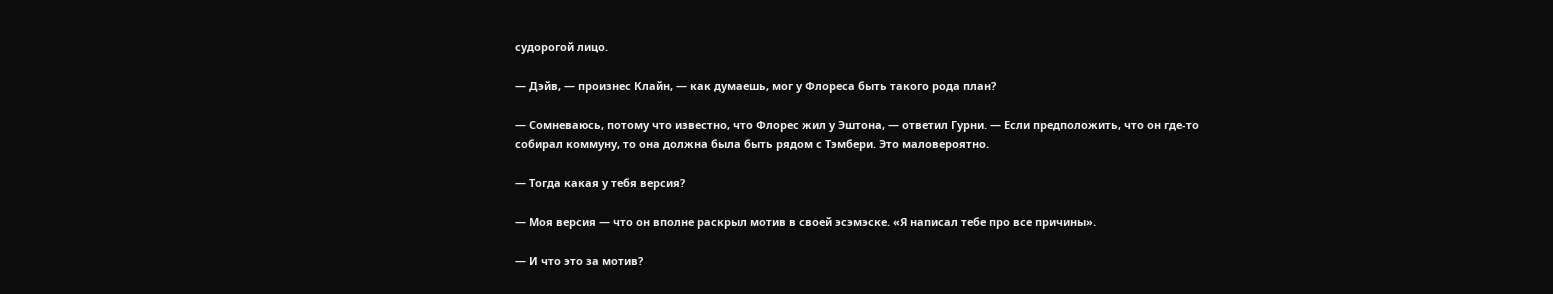судорогой лицо.

— Дэйв, — произнес Клайн, — как думаешь, мог у Флореса быть такого рода план?

— Сомневаюсь, потому что известно, что Флорес жил у Эштона, — ответил Гурни. — Если предположить, что он где-то собирал коммуну, то она должна была быть рядом с Тэмбери. Это маловероятно.

— Тогда какая у тебя версия?

— Моя версия — что он вполне раскрыл мотив в своей эсэмэске. «Я написал тебе про все причины».

— И что это за мотив?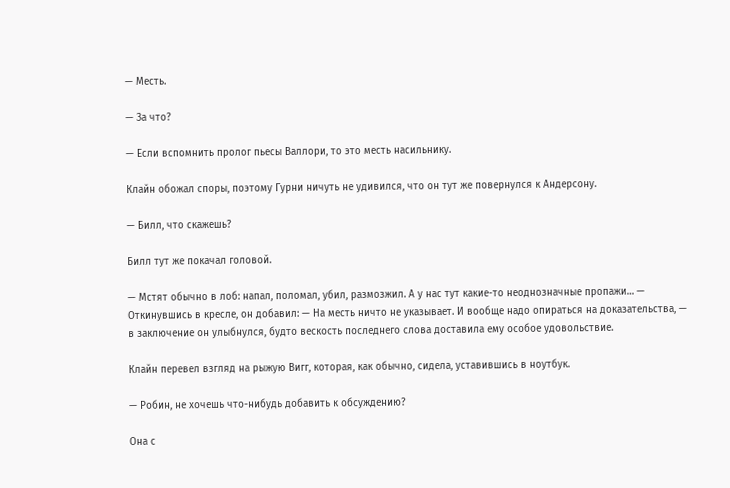— Месть.

— За что?

— Если вспомнить пролог пьесы Валлори, то это месть насильнику.

Клайн обожал споры, поэтому Гурни ничуть не удивился, что он тут же повернулся к Андерсону.

— Билл, что скажешь?

Билл тут же покачал головой.

— Мстят обычно в лоб: напал, поломал, убил, размозжил. А у нас тут какие-то неоднозначные пропажи… — Откинувшись в кресле, он добавил: — На месть ничто не указывает. И вообще надо опираться на доказательства, — в заключение он улыбнулся, будто вескость последнего слова доставила ему особое удовольствие.

Клайн перевел взгляд на рыжую Вигг, которая, как обычно, сидела, уставившись в ноутбук.

— Робин, не хочешь что-нибудь добавить к обсуждению?

Она с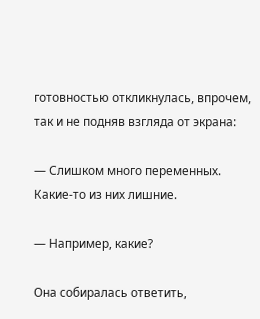готовностью откликнулась, впрочем, так и не подняв взгляда от экрана:

— Слишком много переменных. Какие-то из них лишние.

— Например, какие?

Она собиралась ответить,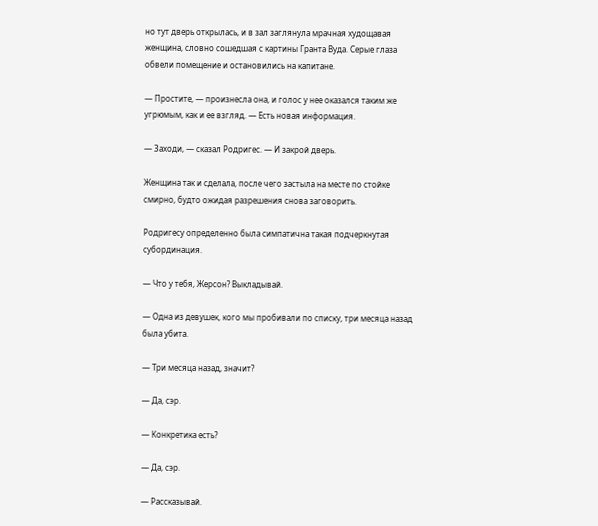но тут дверь открылась, и в зал заглянула мрачная худощавая женщина, словно сошедшая с картины Гранта Вуда. Серые глаза обвели помещение и остановились на капитане.

— Простите, — произнесла она, и голос у нее оказался таким же угрюмым, как и ее взгляд. — Есть новая информация.

— Заходи, — сказал Родригес. — И закрой дверь.

Женщина так и сделала, после чего застыла на месте по стойке смирно, будто ожидая разрешения снова заговорить.

Родригесу определенно была симпатична такая подчеркнутая субординация.

— Что у тебя, Жерсон? Выкладывай.

— Одна из девушек, кого мы пробивали по списку, три месяца назад была убита.

— Три месяца назад, значит?

— Да, сэр.

— Конкретика есть?

— Да, сэр.

— Рассказывай.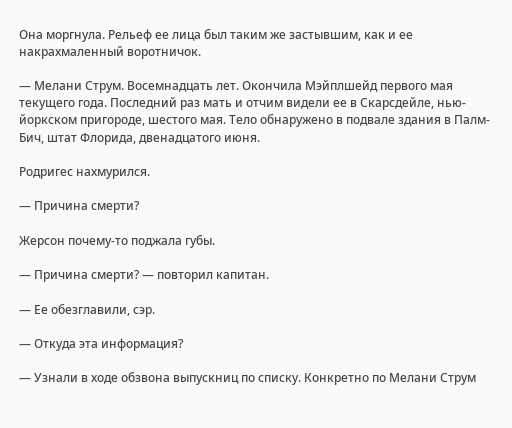Она моргнула. Рельеф ее лица был таким же застывшим, как и ее накрахмаленный воротничок.

— Мелани Струм. Восемнадцать лет. Окончила Мэйплшейд первого мая текущего года. Последний раз мать и отчим видели ее в Скарсдейле, нью-йоркском пригороде, шестого мая. Тело обнаружено в подвале здания в Палм-Бич, штат Флорида, двенадцатого июня.

Родригес нахмурился.

— Причина смерти?

Жерсон почему-то поджала губы.

— Причина смерти? — повторил капитан.

— Ее обезглавили, сэр.

— Откуда эта информация?

— Узнали в ходе обзвона выпускниц по списку. Конкретно по Мелани Струм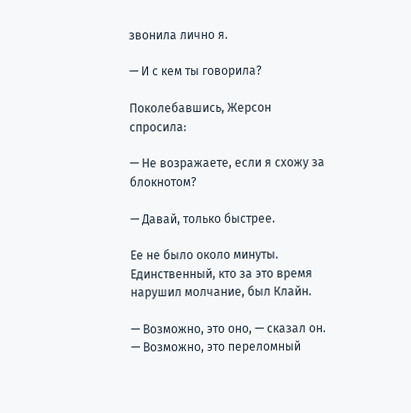звонила лично я.

— И с кем ты говорила?

Поколебавшись, Жерсон спросила:

— Не возражаете, если я схожу за блокнотом?

— Давай, только быстрее.

Ее не было около минуты. Единственный, кто за это время нарушил молчание, был Клайн.

— Возможно, это оно, — сказал он. — Возможно, это переломный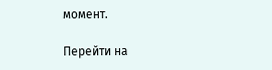момент.

Перейти на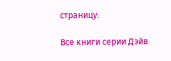страницу:

Все книги серии Дэйв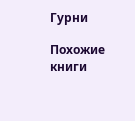Гурни

Похожие книги